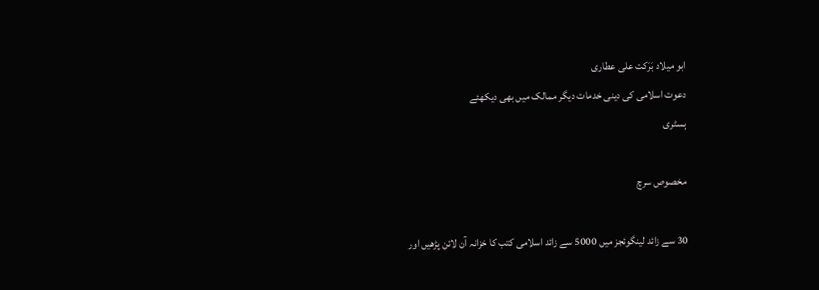ابو میلاد بَرَکت علی عطاری
دعوت اسلامی کی دینی خدمات دیگر ممالک میں بھی دیکھئے
ہسٹری

مخصوص سرچ

30 سے زائد لینگوئجز میں 5000 سے زائد اسلامی کتب کا خزانہ آن لائن پڑھیں اور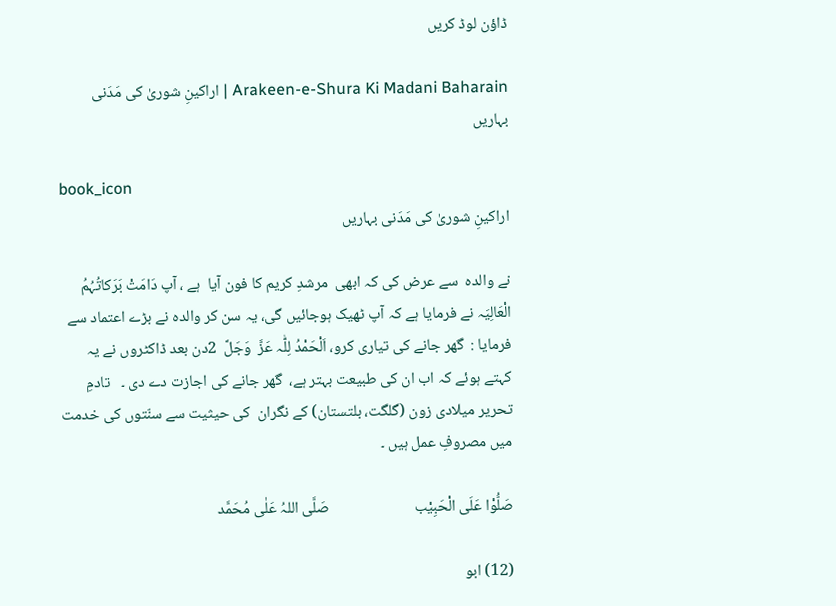ڈاؤن لوڈ کریں

Arakeen-e-Shura Ki Madani Baharain | اراکینِ شوریٰ کی مَدَنی بہاریں

book_icon
اراکینِ شوریٰ کی مَدَنی بہاریں

نے والدہ  سے عرض کی کہ ابھی  مرشدِ کریم کا فون آیا  ہے ، آپ دَامَتْ بَرَکاتُہُمُ الْعَالِیَہ نے فرمایا ہے کہ آپ ٹھیک ہوجائیں گی، یہ سن کر والدہ نے بڑے اعتماد سے فرمایا :  گھر جانے کی تیاری کرو، اَلْحَمْدُ لِلّٰہ عَزَّ  وَجَلَّ  2دن بعد ڈاکٹروں نے یہ کہتے ہوئے کہ اب ان کی طبیعت بہتر ہے،  گھر جانے کی اجازت دے دی ۔   تادمِ تحریر میلادی زون (گلگت، بلتستان) کے نگران  کی حیثیت سے سنّتوں کی خدمت میں مصروفِ عمل ہیں ۔

صَلُّوْا عَلَی الْحَبِیْب                        صَلَّی اللہُ عَلٰی مُحَمَّد

(12) ابو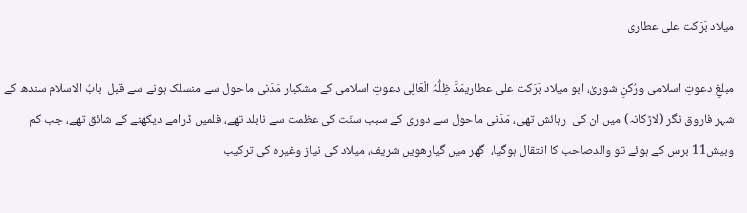میلاد بَرَکت علی عطاری

مبلغِ دعوتِ اسلامی ورُکنِ شوریٰ، ابو میلاد بَرَکت علی عطاریمَدَّ ظِلُّہُ الْعَالِی دعوتِ اسلامی کے مشکبار مَدَنی ماحول سے منسلک ہونے سے قبل  بابُ الاسلام سندھ کے شہر فاروق نگر (لاڑکانہ) میں ان کی  رہائش تھی، مَدَنی ماحول سے دوری کے سبب سنّت کی عظمت سے نابلد تھے، فلمیں ڈرامے دیکھنے کے شائق تھے، جب کم وبیش11 برس کے ہوئے تو والدصاحب کا انتقال ہوگیا،  گھر میں گیارھویں شریف، میلاد کی نیاز وغیرہ کی ترکیب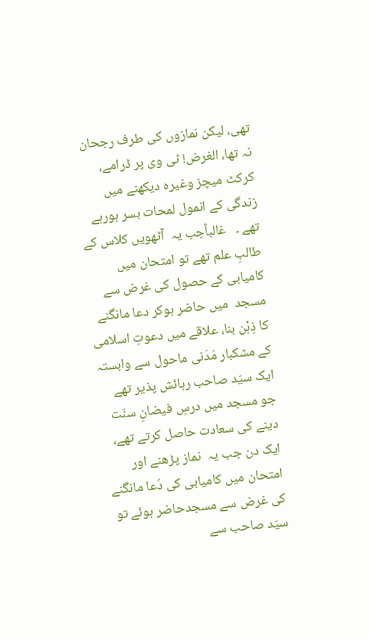تھی، لیکن نمازوں کی طرف رجحان نہ تھا، الغرض! ٹی وی پر ڈرامے، کرکٹ میچز وغیرہ دیکھنے میں زندگی کے انمول لمحات بسر ہورہے تھے ۔   غالباًجب یہ  آٹھویں کلاس کے  طالبِ علم تھے تو امتحان میں کامیابی کے حصول کی غرض سے مسجد  میں حاضر ہوکر دعا مانگنے کا ذِہْن بنا، علاقے میں دعوتِ اسلامی کے مشکبار مَدَنی ماحول سے وابستہ  ایک سیّد صاحب رہائش پذیر تھے جو مسجد میں درسِ فیضانِ سنّت دینے کی سعادت حاصل کرتے تھے، ایک دن جب یہ  نماز پڑھنے اور امتحان میں کامیابی کی دُعا مانگنے کی غرض سے مسجدحاضر ہوئے تو سیّد صاحب سے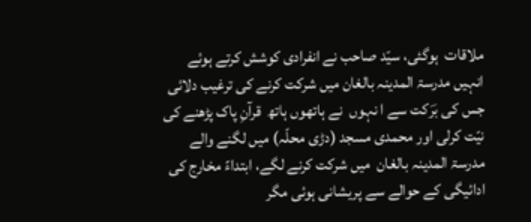ملاقات  ہوگئی، سیّد صاحب نے انفرادی کوشش کرتے ہوئے  انہیں مدرسۃ المدینہ بالغان میں شرکت کرنے کی ترغیب دلائی جس کی بَرَکت سے ا نہوں  نے ہاتھوں ہاتھ  قرآنِ پاک پڑھنے کی نیّت کرلی اور محمدی مسجد (دڑی محلّہ) میں لگنے والے مدرسۃ المدینہ بالغان  میں شرکت کرنے لگے، ابتداءً مخارج کی ادائیگی کے حوالے سے پریشانی ہوئی مگر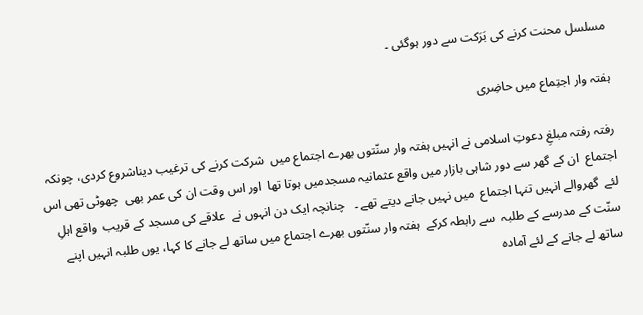مسلسل محنت کرنے کی بَرَکت سے دور ہوگئی ۔

ہفتہ وار اجتِماع میں حاضِری

رفتہ رفتہ مبلغِ دعوتِ اسلامی نے انہیں ہفتہ وار سنّتوں بھرے اجتماع میں  شرکت کرنے کی ترغیب دیناشروع کردی، چونکہ  اجتماع  ان کے گھر سے دور شاہی بازار میں واقع عثمانیہ مسجدمیں ہوتا تھا  اور اس وقت ان کی عمر بھی  چھوٹی تھی اس لئے  گھروالے انہیں تنہا اجتماع  میں نہیں جانے دیتے تھے ۔   چنانچہ ایک دن انہوں نے  علاقے کی مسجد کے قریب  واقع اہلِ سنّت کے مدرسے کے طلبہ  سے رابطہ کرکے  ہفتہ وار سنّتوں بھرے اجتماع میں ساتھ لے جانے کا کہا، یوں طلبہ انہیں اپنے ساتھ لے جانے کے لئے آمادہ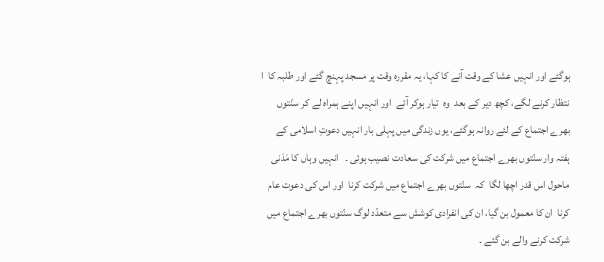ہوگئے اور انہیں عشا کے وقت آنے کا کہا، یہ مقررہ وقت پر مسجد پہنچ گئے اور طلبہ کا  ا نتظار کرنے لگے، کچھ دیر کے بعد  وہ  تیار ہوکر آئے  اور انہیں اپنے ہمراہ لے کر سنّتوں بھرے اجتماع کے لئے روانہ ہوگئے، یوں زندگی میں پہلی بار انہیں دعوتِ اسلامی کے ہفتہ وار سنّتوں بھرے اجتماع میں شرکت کی سعادت نصیب ہوئی ۔   انہیں وہاں کا مَدَنی ماحول اس قدر اچھا لگا  کہ  سنّتوں بھرے اجتماع میں شرکت کرنا  اور اس کی دعوت عام کرنا  ان کا معمول بن گیا، ان کی انفرادی کوشش سے متعدّد لوگ سنّتوں بھرے اجتماع میں شرکت کرنے والے بن گئے ۔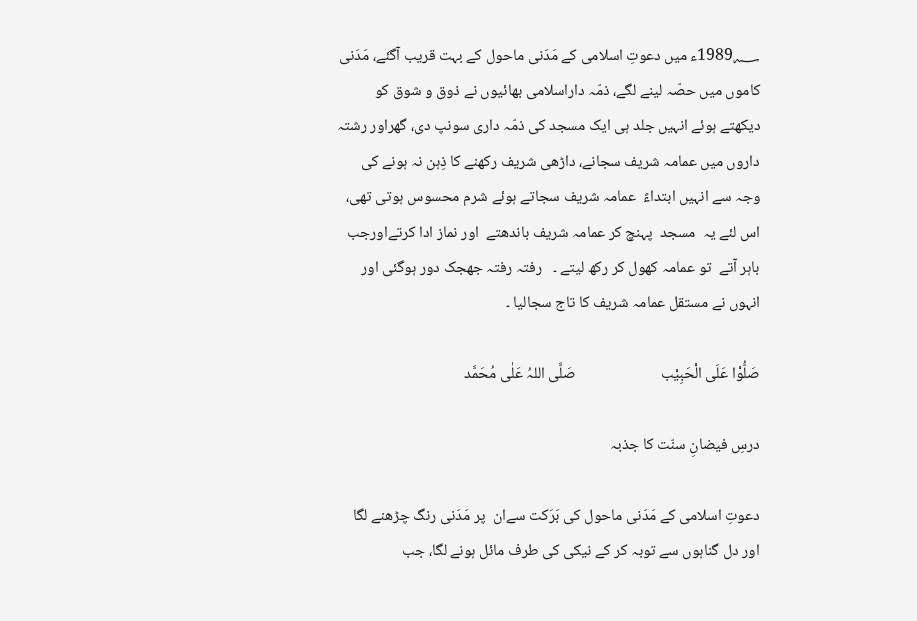1989؁ء میں دعوتِ اسلامی کے مَدَنی ماحول کے بہت قریب آگئے، مَدَنی کاموں میں حصّہ لینے لگے، ذمّہ داراسلامی بھائیوں نے ذوق و شوق کو دیکھتے ہوئے انہیں جلد ہی ایک مسجد کی ذمّہ داری سونپ دی، گھراور رشتہ داروں میں عمامہ شریف سجانے، داڑھی شریف رکھنے کا ذِہن نہ ہونے کی وجہ سے انہیں ابتداءً  عمامہ شریف سجاتے ہوئے شرم محسوس ہوتی تھی،  اس لئے یہ  مسجد  پہنچ کر عمامہ شریف باندھتے  اور نماز ادا کرتےاورجب باہر آتے  تو عمامہ کھول کر رکھ لیتے ۔   رفتہ رفتہ جھجک دور ہوگئی اور انہوں نے مستقل عمامہ شریف کا تاج سجالیا ۔

صَلُّوْا عَلَی الْحَبِیْب                        صَلَّی اللہُ عَلٰی مُحَمَّد

درسِ فیضانِ سنّت کا جذبہ

دعوتِ اسلامی کے مَدَنی ماحول کی بَرَکت سےان  پر مَدَنی رنگ چڑھنے لگا اور دل گناہوں سے توبہ کر کے نیکی کی طرف مائل ہونے لگا، جب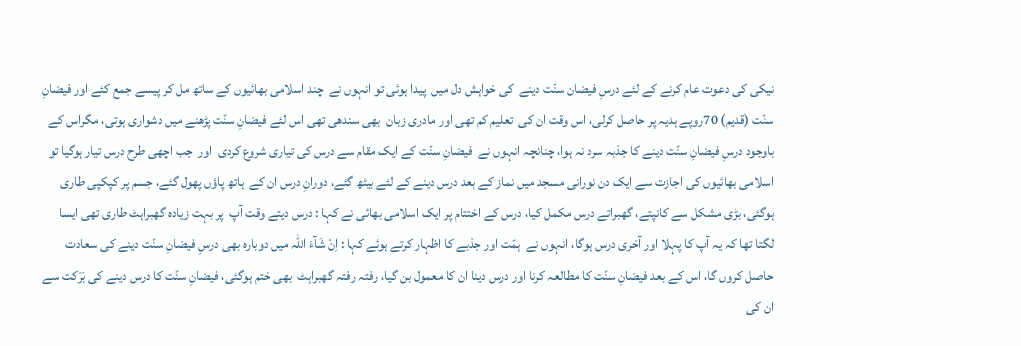نیکی کی دعوت عام کرنے کے لئے درسِ فیضان سنّت دینے  کی خواہش دل میں  پیدا ہوئی تو انہوں نے  چند اسلامی بھائیوں کے ساتھ مل کر پیسے جمع کئے اور فیضانِ سنّت (قدیم) 70روپے ہدیہ پر حاصل کرلی، اس وقت ان کی  تعلیم کم تھی اور مادری زبان  بھی سندھی تھی اس لئے فیضانِ سنّت پڑھنے میں دشواری ہوتی، مگراس کے باوجود درسِ فیضانِ سنّت دینے کا جذبہ سرد نہ ہوا، چنانچہ انہوں نے  فیضانِ سنّت کے ایک مقام سے درس کی تیاری شروع کردی  اور  جب اچھی طرح درس تیار ہوگیا تو اسلامی بھائیوں کی اجازت سے ایک دن نورانی مسجد میں نماز کے بعد درس دینے کے لئے بیٹھ گئے، دورانِ درس ان کے  ہاتھ پاؤں پھول گئے، جسم پر کپکپی طاری ہوگئی، بڑی مشکل سے کانپتے، گھبراتے درس مکمل کیا، درس کے اختتام پر ایک اسلامی بھائی نے کہا : درس دیتے وقت آپ  پر بہت زیادہ گھبراہٹ طاری تھی ایسا لگتا تھا کہ یہ آپ کا پہلا اور آخری درس ہوگا، انہوں نے  ہمّت اور جذبے کا اظہار کرتے ہوئے کہا : اِنْ شَآءَ اللہ میں دوبارہ بھی درسِ فیضانِ سنّت دینے کی سعادت حاصل کروں گا، اس کے بعد فیضانِ سنّت کا مطالعہ کرنا اور درس دینا ان کا معمول بن گیا، رفتہ رفتہ گھبراہٹ  بھی ختم ہوگئی، فیضانِ سنّت کا درس دینے کی بَرَکت سے ان کی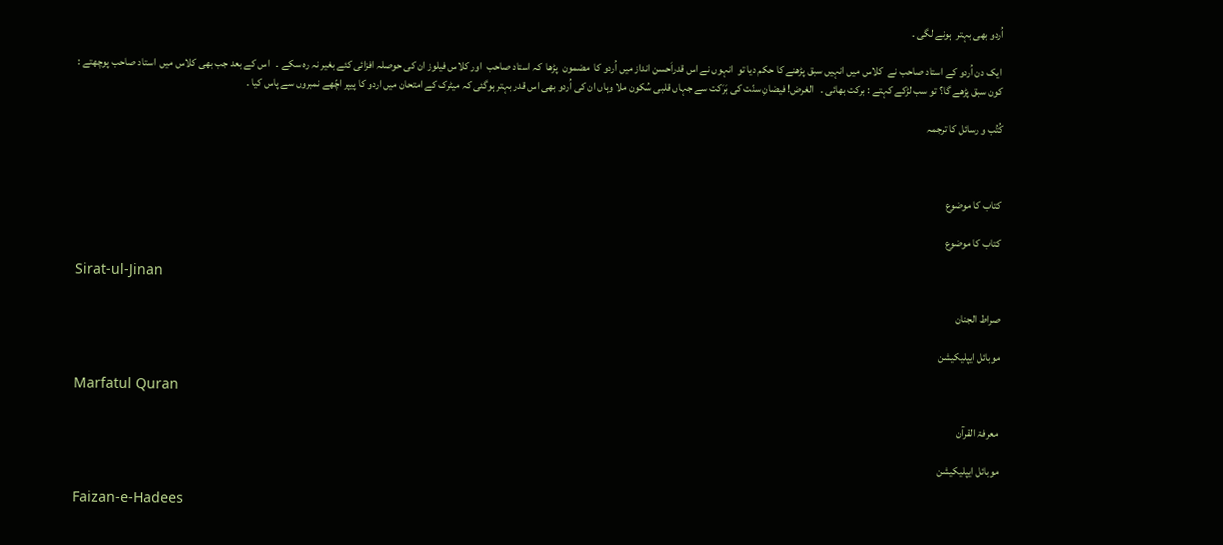اُردو بھی بہتر  ہونے لگی ۔

 ایک دن اُردو کے استاد صاحب نے  کلاس میں انہیں سبق پڑھنے کا حکم دیا تو  انہوں نے اس قدراَحسن انداز میں اُردو کا  مضمون  پڑھا  کہ استاد صاحب  اور کلاس فیلوز ان کی حوصلہ افزائی کئے بغیر نہ رہ سکے ۔   اس کے بعد جب بھی کلاس میں  استاد صاحب پوچھتے : کون سبق پڑھے گا؟ تو سب لڑکے کہتے : برکت بھائی ۔   الغرض! فیضانِ سنّت کی بَرَکت سے جہاں قلبی سُکون ملا وہاں ان کی اُردو بھی اس قدر بہتر ہوگئی کہ میٹرک کے امتحان میں اردو کا پیپر اچّھے نمبروں سے پاس کیا ۔

کُتُب و رسائل کا ترجمہ



کتاب کا موضوع

کتاب کا موضوع

Sirat-ul-Jinan

صراط الجنان

موبائل ایپلیکیشن

Marfatul Quran

معرفۃ القرآن

موبائل ایپلیکیشن

Faizan-e-Hadees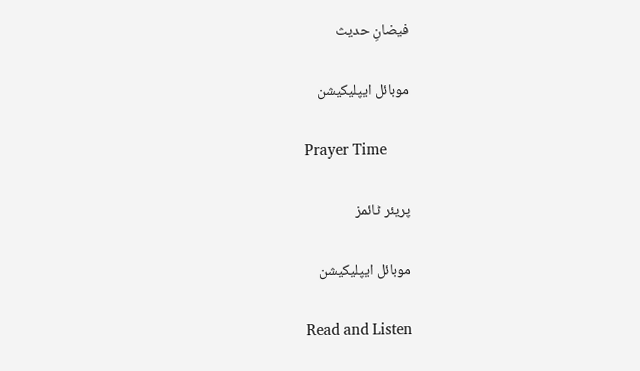فیضانِ حدیث

موبائل ایپلیکیشن

Prayer Time

پریئر ٹائمز

موبائل ایپلیکیشن

Read and Listen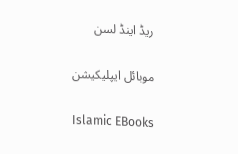ریڈ اینڈ لسن

موبائل ایپلیکیشن

Islamic EBooks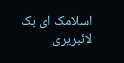اسلامک ای بک لائبریری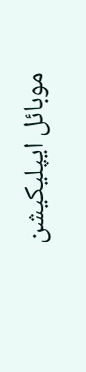موبائل ایپلیکیشن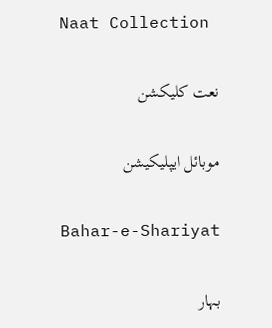Naat Collection

نعت کلیکشن

موبائل ایپلیکیشن

Bahar-e-Shariyat

بہار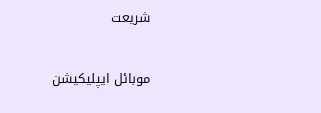شریعت

موبائل ایپلیکیشن